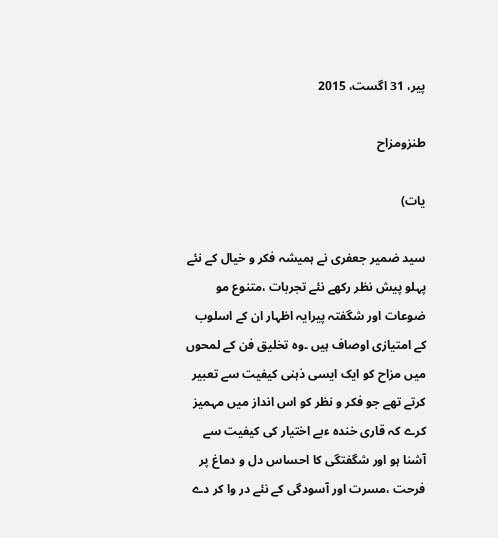پیر، 31 اگست، 2015

طنزومزاح

یات)

سید ضمیر جعفری نے ہمیشہ فکر و خیال کے نئے پہلو پیش نظر رکھے نئے تجربات ،متنوع مو ضوعات اور شگفتہ پیرایہ اظہار ان کے اسلوب کے امتیازی اوصاف ہیں ۔وہ تخلیق فن کے لمحوں میں مزاح کو ایک ایسی ذہنی کیفیت سے تعبیر کرتے تھے جو فکر و نظر کو اس انداز میں مہمیز کرے کہ قاری خندہ ءبے اختیار کی کیفیت سے آشنا ہو اور شگفتگی کا احساس دل و دماغ پر فرحت ،مسرت اور آسودگی کے نئے در وا کر دے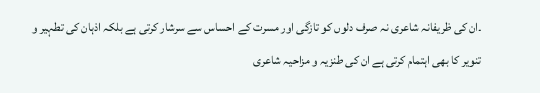۔ان کی ظریفانہ شاعری نہ صرف دلوں کو تازگی اور مسرت کے احساس سے سرشار کرتی ہے بلکہ اذہان کی تطہیر و تنویر کا بھی اہتمام کرتی ہے ان کی طنزیہ و مزاحیہ شاعری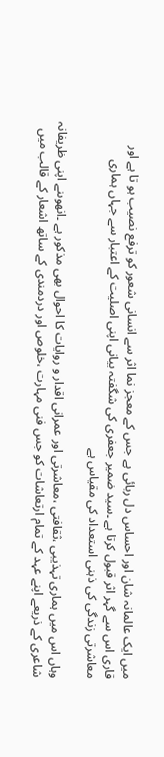میں ایک عالمانہ شان اور احساس دل ربائی ہے جس کے معجز نما اثر سے انسانی شعور کو ترفع نصیب ہو تا ہے اور قاری اس سے گہر اثر قبول کرتا ہے ۔سید ضمیر جعفری کی شگفتہ بیانی اپنی اصلیت کے اعتبار سے جہاں ہماری معاشرتی زندگی کی ذہنی استعداد کی مقیاس ہے

وہاں اس میں ہماری تہذیبی ،ثقافتی ،معاشرتی اور عمرانی اقدار و روایات کا احوال بھی مذکور ہے ۔انھوںنے اپنی ظریفانہ شاعری کے ذریعے اپنے عہد کے تمام ارتعاشات کو جس فنی مہارت ،خلوص اور دردمندی کے ساتھ اشعار کے قالب میں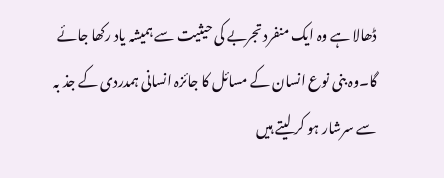ڈھالا ہے وہ ایک منفرد تجربے کی حیثیت سے ہمیشہ یاد رکھا جائے گا۔وہ بنی نوع انسان کے مسائل کا جائزہ انسانی ہمدردی کے جذ بہ سے سرشار ہو کر لیتے ہیں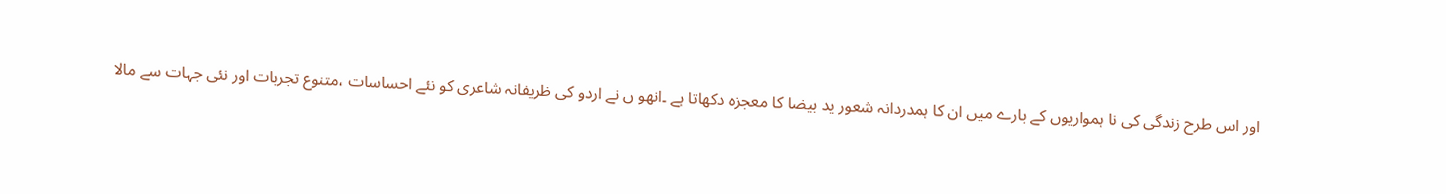اور اس طرح زندگی کی نا ہمواریوں کے بارے میں ان کا ہمدردانہ شعور ید بیضا کا معجزہ دکھاتا ہے ۔انھو ں نے اردو کی ظریفانہ شاعری کو نئے احساسات ،متنوع تجربات اور نئی جہات سے مالا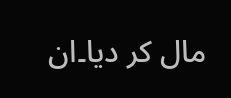مال کر دیا۔ان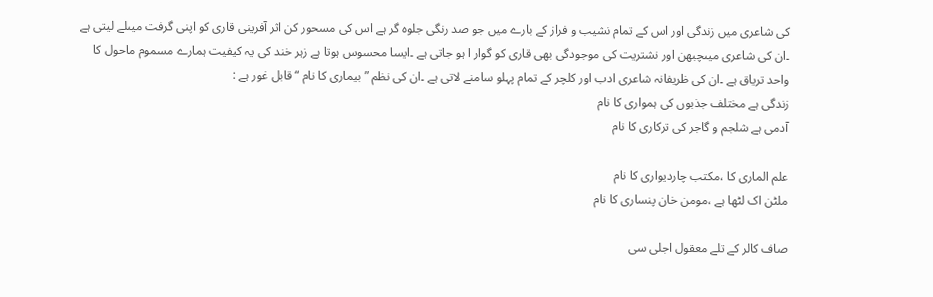کی شاعری میں زندگی اور اس کے تمام نشیب و فراز کے بارے میں جو صد رنگی جلوہ گر ہے اس کی مسحور کن اثر آفرینی قاری کو اپنی گرفت میںلے لیتی ہے ۔ان کی شاعری میںچبھن اور نشتریت کی موجودگی بھی قاری کو گوار ا ہو جاتی ہے ۔ایسا محسوس ہوتا ہے زہر خند کی یہ کیفیت ہمارے مسموم ماحول کا واحد تریاق ہے ۔ان کی ظریفانہ شاعری ادب اور کلچر کے تمام پہلو سامنے لاتی ہے ۔ان کی نظم ” بیماری کا نام “ قابل غور ہے :
زندگی ہے مختلف جذبوں کی ہمواری کا نام
آدمی ہے شلجم و گاجر کی ترکاری کا نام

علم الماری کا ،مکتب چاردیواری کا نام
ملٹن اک لٹھا ہے ،مومن خان پنساری کا نام

صاف کالر کے تلے معقول اجلی سی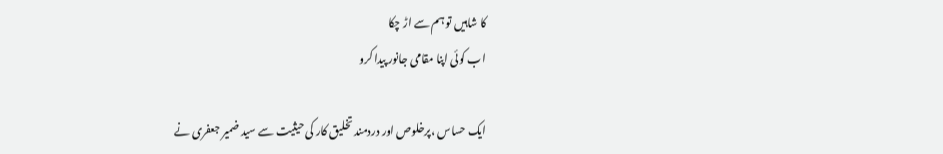کا شاہیں تو ہم سے اڑ چکا
اب کوئی اپنا مقامی جانور پیدا کرو

ایک حساس ،پرخلوص اور دردمند تخلیق کار کی حیثیت سے سید ضمیر جعفری نے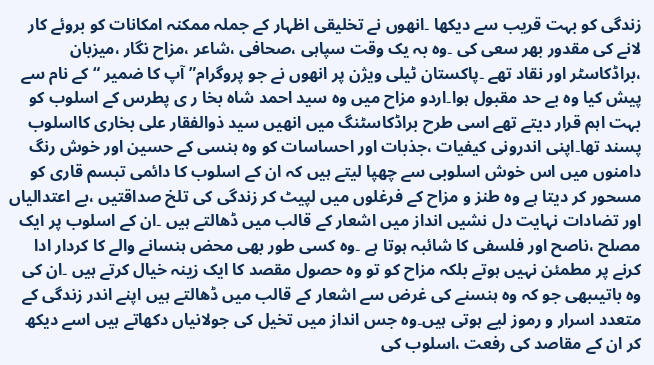زندگی کو بہت قریب سے دیکھا ۔انھوں نے تخلیقی اظہار کے جملہ ممکنہ امکانات کو بروئے کار لانے کی مقدور بھر سعی کی ۔وہ بہ یک وقت سپاہی ،صحافی ،شاعر ،مزاح نگار ،میزبان ،براڈکاسٹر اور نقاد تھے ۔پاکستان ٹیلی ویژن پر انھوں نے جو پروگرام” آپ کا ضمیر “ کے نام سے پیش کیا وہ بے حد مقبول ہوا۔اردو مزاح میں وہ سید احمد شاہ بخا ر ی پطرس کے اسلوب کو بہت اہم قرار دیتے تھے اسی طرح براڈکاسٹنگ میں انھیں سید ذوالفقار علی بخاری کااسلوب پسند تھا۔اپنی اندرونی کیفیات ،جذبات اور احساسات کو وہ ہنسی کے حسین اور خوش رنگ دامنوں میں اس خوش اسلوبی سے چھپا لیتے ہیں کہ ان کے اسلوب کا دائمی تبسم قاری کو مسحور کر دیتا ہے وہ طنز و مزاح کے فرغلوں میں لپیٹ کر زندگی کی تلخ صداقتیں ،بے اعتدالیاں اور تضادات نہایت دل نشیں انداز میں اشعار کے قالب میں ڈھالتے ہیں ۔ان کے اسلوب پر ایک مصلح ،ناصح اور فلسفی کا شائبہ ہوتا ہے ۔وہ کسی طور بھی محض ہنسانے والے کا کردار ادا کرنے پر مطمئن نہیں ہوتے بلکہ مزاح کو تو وہ حصول مقصد کا ایک زینہ خیال کرتے ہیں ۔ان کی وہ باتیںبھی جو کہ وہ ہنسنے کی غرض سے اشعار کے قالب میں ڈھالتے ہیں اپنے اندر زندگی کے متعدد اسرار و رموز لیے ہوتی ہیں۔وہ جس انداز میں تخیل کی جولانیاں دکھاتے ہیں اسے دیکھ کر ان کے مقاصد کی رفعت ،اسلوب کی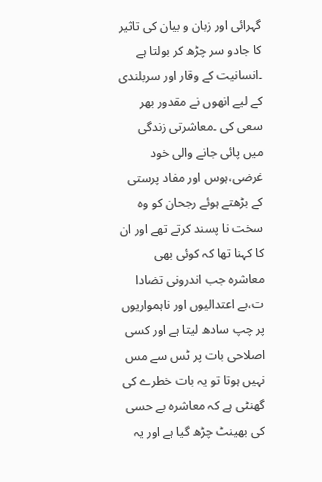گہرائی اور زبان و بیان کی تاثیر کا جادو سر چڑھ کر بولتا ہے ۔انسانیت کے وقار اور سربلندی کے لیے انھوں نے مقدور بھر سعی کی ۔معاشرتی زندگی میں پائی جانے والی خود غرضی،ہوس اور مفاد پرستی کے بڑھتے ہوئے رجحان کو وہ سخت نا پسند کرتے تھے اور ان کا کہنا تھا کہ کوئی بھی معاشرہ جب اندرونی تضادا ت،بے اعتدالیوں اور ناہمواریوں پر چپ سادھ لیتا ہے اور کسی اصلاحی بات پر ٹس سے مس نہیں ہوتا تو یہ بات خطرے کی گھنٹی ہے کہ معاشرہ بے حسی کی بھینٹ چڑھ گیا ہے اور یہ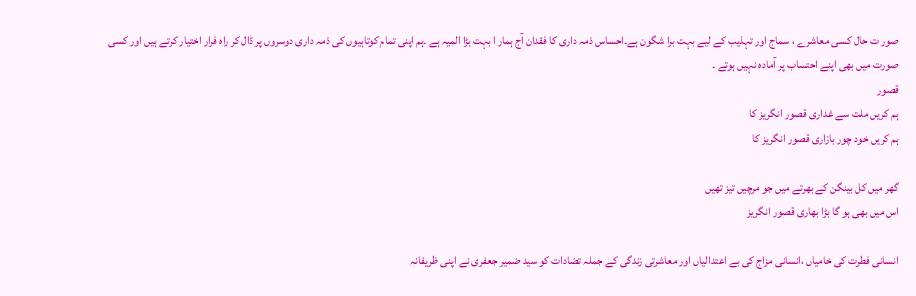صور ت حال کسی معاشرے ، سماج اور تہذیب کے لیے بہت برا شگون ہے۔احساس ذمہ داری کا فقدان آج ہمار ا بہت بڑا المیہ ہے ۔ہم اپنی تمام کوتاہیوں کی ذمہ داری دوسروں پر ڈال کر راہ فرار اختیار کرتے ہیں اور کسی صورت میں بھی اپنے احتساب پر آمادہ نہیں ہوتے ۔
قصور
ہم کریں ملت سے غداری قصور انگریز کا
ہم کریں خود چور بازاری قصور انگریز کا

گھر میں کل بینگن کے بھرتے میں جو مرچیں تیز تھیں
اس میں بھی ہو گا بڑا بھاری قصور انگریز

انسانی فطرت کی خامیاں ،انسانی مزاج کی بے اعتدالیاں اور معاشرتی زندگی کے جملہ تضادات کو سید ضمیر جعفری نے اپنی ظریفانہ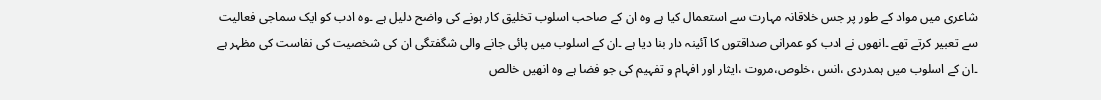شاعری میں مواد کے طور پر جس خلاقانہ مہارت سے استعمال کیا ہے وہ ان کے صاحب اسلوب تخلیق کار ہونے کی واضح دلیل ہے ۔وہ ادب کو ایک سماجی فعالیت سے تعبیر کرتے تھے ۔انھوں نے ادب کو عمرانی صداقتوں کا آئینہ دار بنا دیا ہے ۔ان کے اسلوب میں پائی جانے والی شگفتگی ان کی شخصیت کی نفاست کی مظہر ہے ۔ان کے اسلوب میں ہمدردی ،انس ،خلوص،مروت ،ایثار اور افہام و تفہیم کی جو فضا ہے وہ انھیں خالص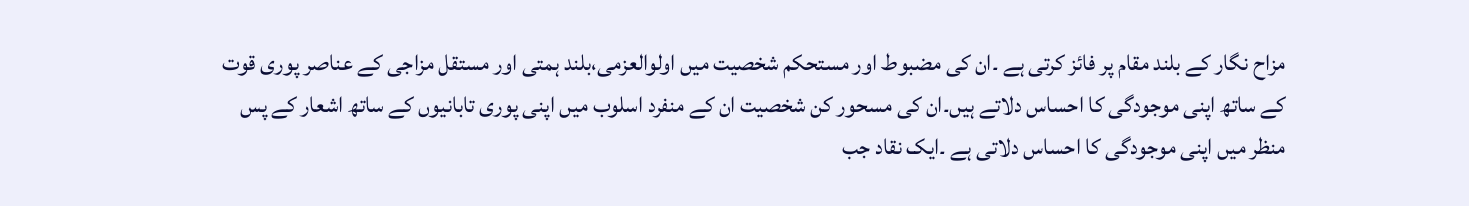مزاح نگار کے بلند مقام پر فائز کرتی ہے ۔ان کی مضبوط اور مستحکم شخصیت میں اولوالعزمی،بلند ہمتی اور مستقل مزاجی کے عناصر پوری قوت کے ساتھ اپنی موجودگی کا احساس دلاتے ہیں۔ان کی مسحور کن شخصیت ان کے منفرد اسلوب میں اپنی پوری تابانیوں کے ساتھ اشعار کے پس منظر میں اپنی موجودگی کا احساس دلاتی ہے ۔ایک نقاد جب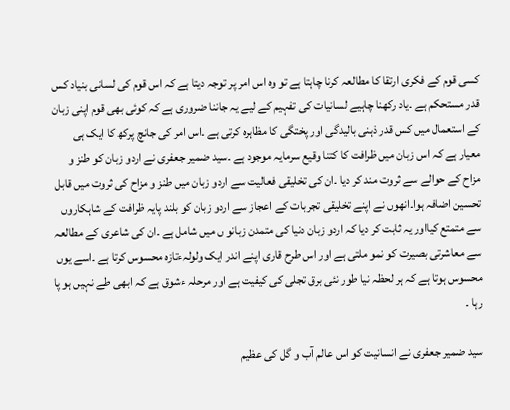کسی قوم کے فکری ارتقا کا مطالعہ کرنا چاہتا ہے تو وہ اس امر پر توجہ دیتا ہے کہ اس قوم کی لسانی بنیاد کس قدر مستحکم ہے ۔یاد رکھنا چاہیے لسانیات کی تفہیم کے لیے یہ جاننا ضروری ہے کہ کوئی بھی قوم اپنی زبان کے استعمال میں کس قدر ذہنی بالیدگی اور پختگی کا مظاہرہ کرتی ہے ۔اس امر کی جانچ پرکھ کا ایک ہی معیار ہے کہ اس زبان میں ظرافت کا کتنا وقیع سرمایہ موجود ہے ۔سید ضمیر جعفری نے اردو زبان کو طنز و مزاح کے حوالے سے ثروت مند کر دیا ۔ان کی تخلیقی فعالیت سے اردو زبان میں طنز و مزاح کی ثروت میں قابل تحسین اضافہ ہوا۔انھوں نے اپنے تخلیقی تجربات کے اعجاز سے اردو زبان کو بلند پایہ ظرافت کے شاہکاروں سے متمتع کیااور یہ ثابت کر دیا کہ اردو زبان دنیا کی متمدن زبانو ں میں شامل ہے ۔ان کی شاعری کے مطالعہ سے معاشرتی بصیرت کو نمو ملتی ہے اور اس طرح قاری اپنے اندر ایک ولولہءتازہ محسوس کرتا ہے ۔اسے یوں محسوس ہوتا ہے کہ ہر لحظہ نیا طور نئی برق تجلی کی کیفیت ہے اور مرحلہ ءشوق ہے کہ ابھی طے نہیں ہو پا رہا ۔

سید ضمیر جعفری نے انسانیت کو اس عالم آب و گل کی عظیم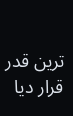ترین قدر قرار دیا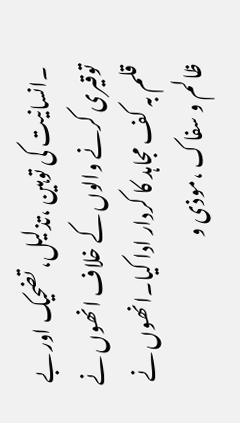۔انسانیت کی توہین ،تذلیل، تضحیک اور بے توقیری کرنے والوں کے خلاف انھوں نے قلم بہ کف مجاہد کا کردار ادا کیا۔انھوں نے ظالم و سفاک ،موذی و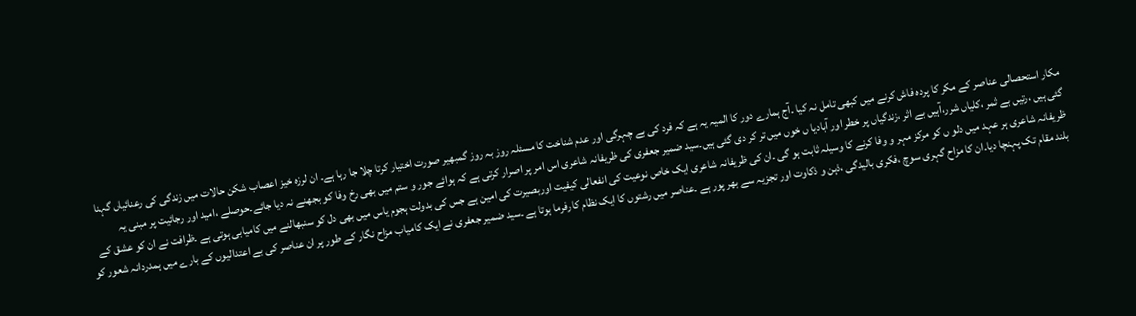مکار استحصالی عناصر کے مکر کا پردہ فاش کرنے میں کبھی تامل نہ کیا ۔آج ہمارے دور کا المیہ یہ ہے کہ فرد کی بے چہرگی اور عدم شناخت کا مسئلہ روز بہ روز گمبھیر صورت اختیار کرتا چلا جا رہا ہے۔ ان لرزہ خیز اعصاب شکن حالات میں زندگی کی رعنائیاں گہنا گئی ہیں ،رتیں بے ثمر ،کلیاں شرر،آہیں بے اثر ،زندگیاں پر خطر اور آبادیا ں خوں میں تر کر دی گئی ہیں۔سید ضمیر جعفری کی ظریفانہ شاعری اس امر پر اصرار کرتی ہے کہ ہوائے جور و ستم میں بھی رخ وفا کو بجھنے نہ دیا جائے۔حوصلے ،امید اور رجائیت پر مبنی یہ ظریفانہ شاعری ہر عہد میں دلو ں کو مرکز مہر و وفا کرنے کا وسیلہ ثابت ہو گی ۔ان کی ظریفانہ شاعری ایک خاص نوعیت کی انفعالی کیفیت اوربصیرت کی امین ہے جس کی بدولت ہجوم یاس میں بھی دل کو سنبھالنے میں کامیابی ہوتی ہے ۔ظرافت نے ان کو عشق کے بلند مقام تک پہنچا دیا۔ان کا مزاح گہری سوچ ،فکری بالیدگی ،ذہن و ذکاوت اور تجزیہ سے بھر پور ہے ۔عناصر میں رشتوں کا ایک نظام کارفرما ہوتا ہے ۔سید ضمیر جعفری نے ایک کامیاب مزاح نگار کے طور پر ان عناصر کی بے اعتدالیوں کے بارے میں ہمدردانہ شعور کو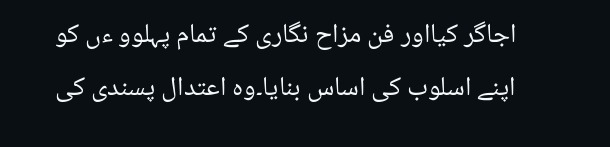اجاگر کیااور فن مزاح نگاری کے تمام پہلوو ءں کو اپنے اسلوب کی اساس بنایا۔وہ اعتدال پسندی کی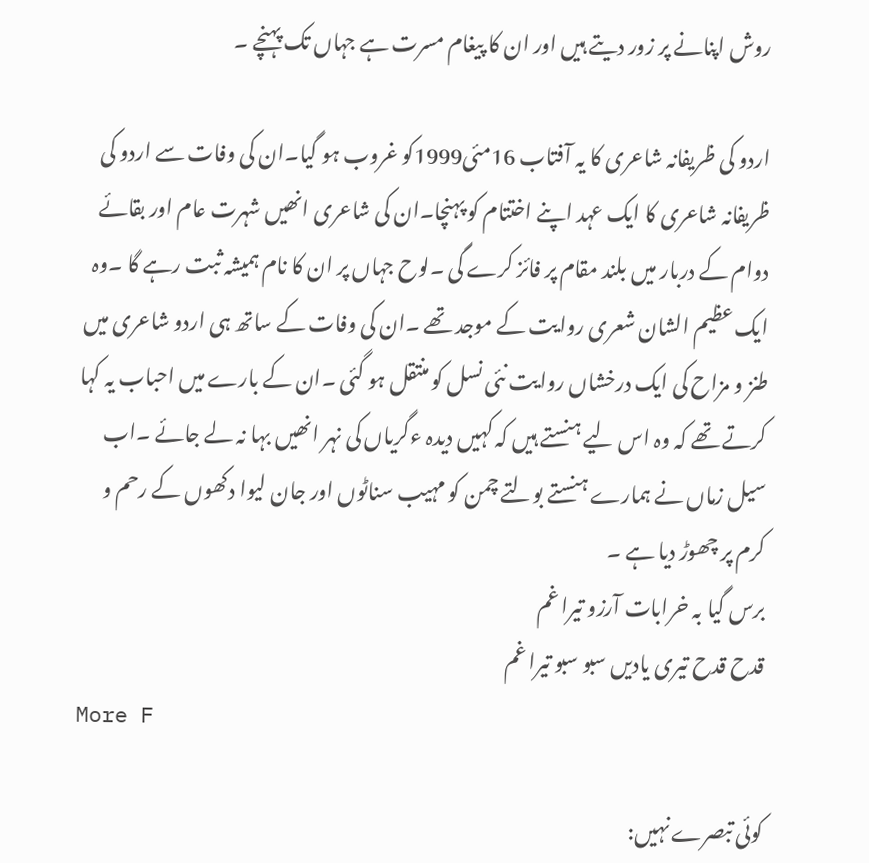روش اپنانے پر زور دیتے ہیں اور ان کا پیغام مسرت ہے جہاں تک پہنچے ۔

اردو کی ظریفانہ شاعری کا یہ آفتاب 16مئی1999کو غروب ہو گیا۔ان کی وفات سے اردو کی ظریفانہ شاعری کا ایک عہد اپنے اختتام کو پہنچا۔ان کی شاعری انھیں شہرت عام اور بقائے دوام کے دربار میں بلند مقام پر فائز کرے گی ۔لوح جہاں پر ان کا نام ہمیشہ ثبت رہے گا ۔وہ ایک عظیم الشان شعری روایت کے موجد تھے ۔ان کی وفات کے ساتھ ہی اردو شاعری میں طنز و مزاح کی ایک درخشاں روایت نئی نسل کو منتقل ہو گئی ۔ان کے بارے میں احباب یہ کہا کرتے تھے کہ وہ اس لیے ہنستے ہیں کہ کہیں دیدہ ءگریاں کی نہر انھیں بہا نہ لے جائے ۔اب سیل زماں نے ہمارے ہنستے بولتے چمن کو مہیب سناٹوں اور جان لیوا دکھوں کے رحم و کرم پر چھوڑ دیا ہے ۔
برس گیا بہ خرابات آرزو تیرا غم
قدح قدح تیری یادیں سبو سبو تیرا غم
More F

کوئی تبصرے نہیں: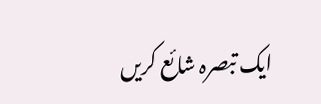ایک تبصرہ شائع کریں